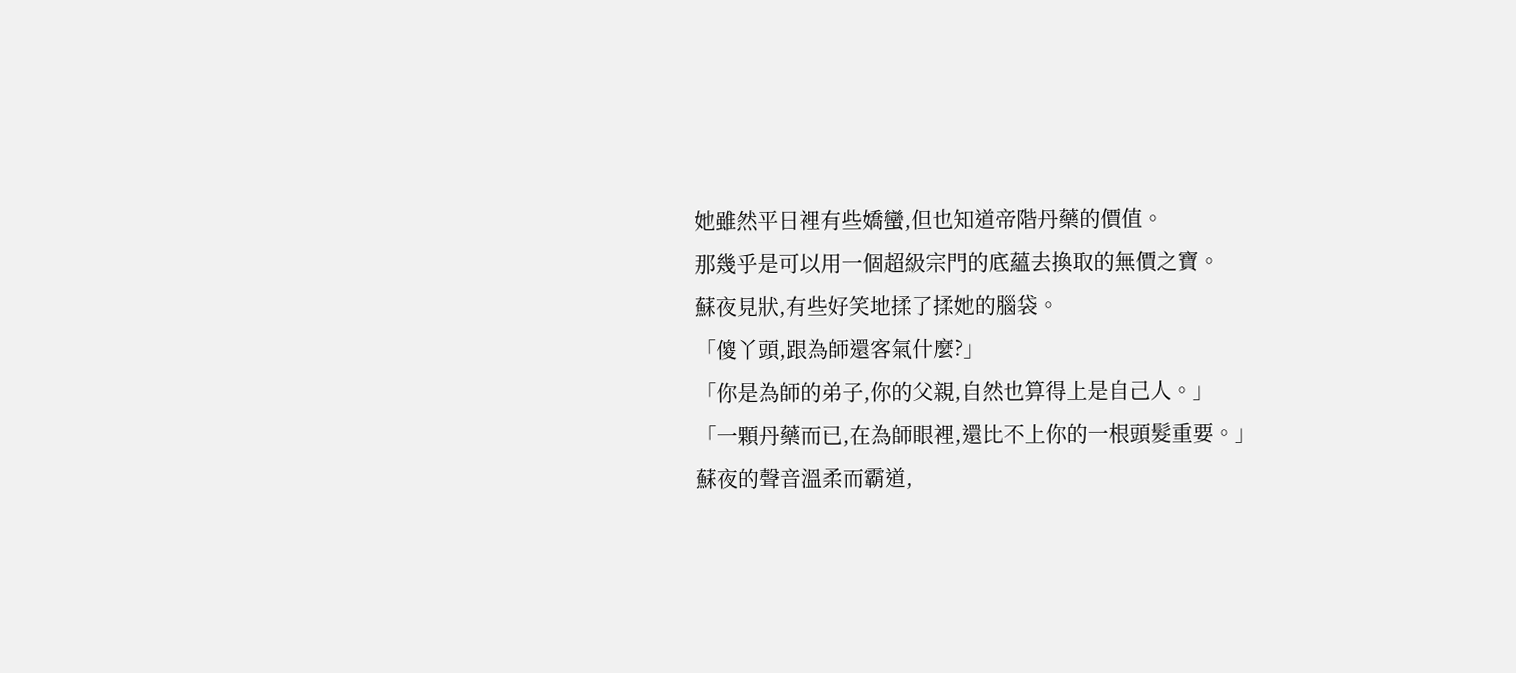她雖然平日裡有些嬌蠻,但也知道帝階丹藥的價值。
那幾乎是可以用一個超級宗門的底蘊去換取的無價之寶。
蘇夜見狀,有些好笑地揉了揉她的腦袋。
「傻丫頭,跟為師還客氣什麼?」
「你是為師的弟子,你的父親,自然也算得上是自己人。」
「一顆丹藥而已,在為師眼裡,還比不上你的一根頭髮重要。」
蘇夜的聲音溫柔而霸道,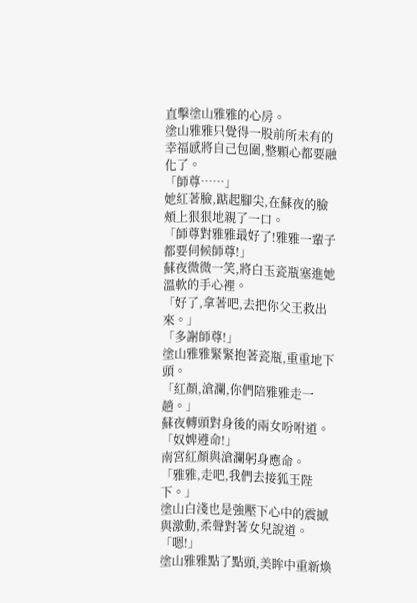直擊塗山雅雅的心房。
塗山雅雅只覺得一股前所未有的幸福感將自己包圍,整顆心都要融化了。
「師尊……」
她紅著臉,踮起腳尖,在蘇夜的臉頰上狠狠地親了一口。
「師尊對雅雅最好了!雅雅一輩子都要伺候師尊!」
蘇夜微微一笑,將白玉瓷瓶塞進她溫軟的手心裡。
「好了,拿著吧,去把你父王救出來。」
「多謝師尊!」
塗山雅雅緊緊抱著瓷瓶,重重地下頭。
「紅顏,滄瀾,你們陪雅雅走一趟。」
蘇夜轉頭對身後的兩女吩咐道。
「奴婢遵命!」
南宮紅顏與滄瀾躬身應命。
「雅雅,走吧,我們去接狐王陛下。」
塗山白淺也是強壓下心中的震撼與激動,柔聲對著女兒說道。
「嗯!」
塗山雅雅點了點頭,美眸中重新煥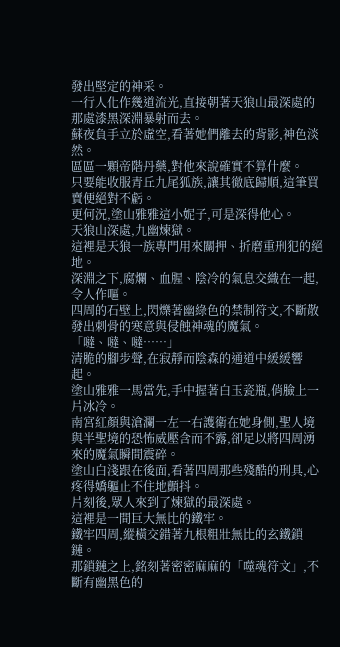發出堅定的神采。
一行人化作幾道流光,直接朝著天狼山最深處的那處漆黑深淵暴射而去。
蘇夜負手立於虛空,看著她們離去的背影,神色淡然。
區區一顆帝階丹藥,對他來說確實不算什麼。
只要能收服青丘九尾狐族,讓其徹底歸順,這筆買賣便絕對不虧。
更何況,塗山雅雅這小妮子,可是深得他心。
天狼山深處,九幽煉獄。
這裡是天狼一族專門用來關押、折磨重刑犯的絕地。
深淵之下,腐爛、血腥、陰冷的氣息交織在一起,令人作嘔。
四周的石壁上,閃爍著幽綠色的禁制符文,不斷散發出刺骨的寒意與侵蝕神魂的魔氣。
「噠、噠、噠……」
清脆的腳步聲,在寂靜而陰森的通道中緩緩響起。
塗山雅雅一馬當先,手中握著白玉瓷瓶,俏臉上一片冰冷。
南宮紅顏與滄瀾一左一右護衛在她身側,聖人境與半聖境的恐怖威壓含而不露,卻足以將四周湧來的魔氣瞬間震碎。
塗山白淺跟在後面,看著四周那些殘酷的刑具,心疼得嬌軀止不住地顫抖。
片刻後,眾人來到了煉獄的最深處。
這裡是一間巨大無比的鐵牢。
鐵牢四周,縱橫交錯著九根粗壯無比的玄鐵鎖鏈。
那鎖鏈之上,銘刻著密密麻麻的「噬魂符文」,不斷有幽黑色的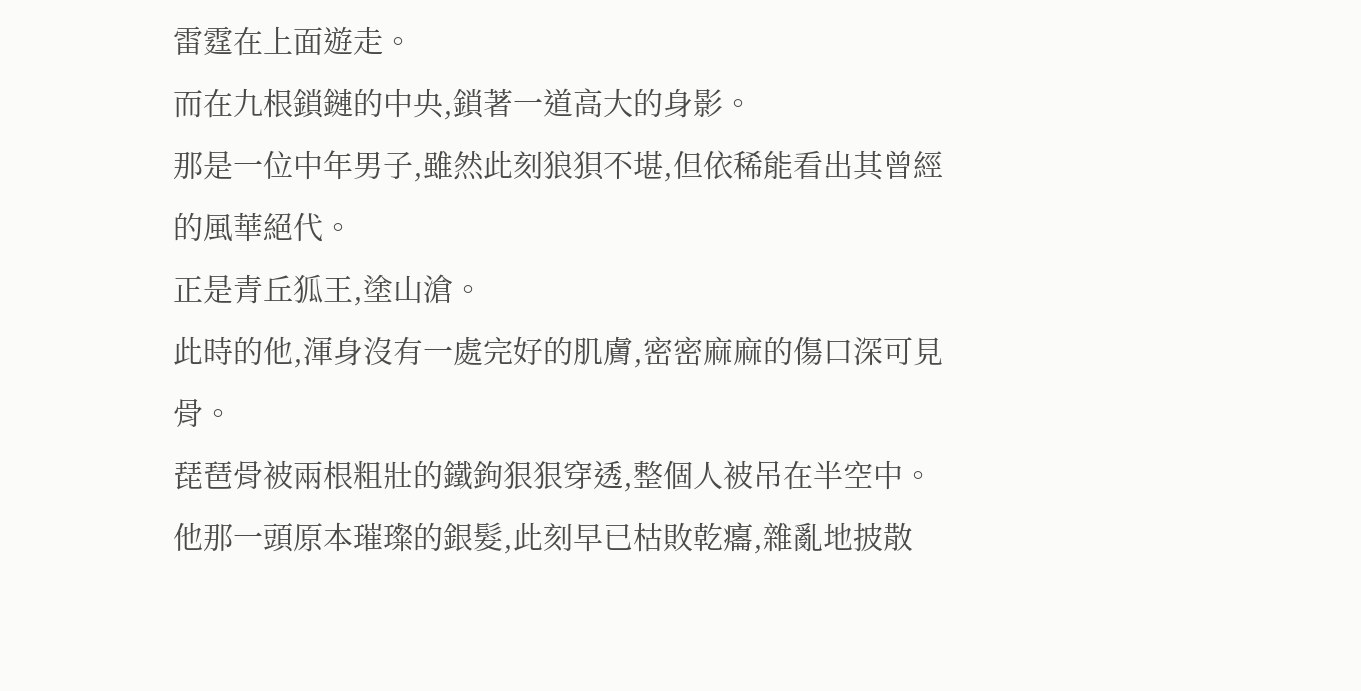雷霆在上面遊走。
而在九根鎖鏈的中央,鎖著一道高大的身影。
那是一位中年男子,雖然此刻狼狽不堪,但依稀能看出其曾經的風華絕代。
正是青丘狐王,塗山滄。
此時的他,渾身沒有一處完好的肌膚,密密麻麻的傷口深可見骨。
琵琶骨被兩根粗壯的鐵鉤狠狠穿透,整個人被吊在半空中。
他那一頭原本璀璨的銀髮,此刻早已枯敗乾癟,雜亂地披散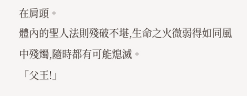在肩頭。
體內的聖人法則殘破不堪,生命之火微弱得如同風中殘燭,隨時都有可能熄滅。
「父王!」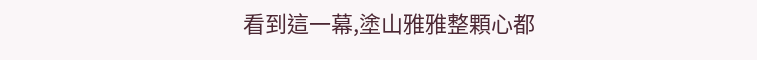看到這一幕,塗山雅雅整顆心都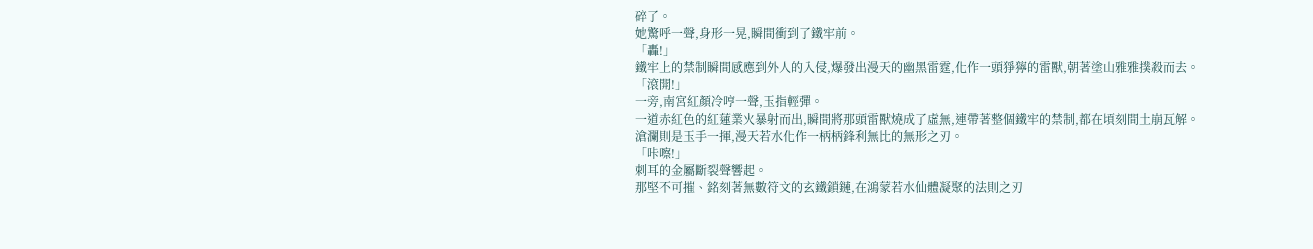碎了。
她驚呼一聲,身形一晃,瞬間衝到了鐵牢前。
「轟!」
鐵牢上的禁制瞬間感應到外人的入侵,爆發出漫天的幽黑雷霆,化作一頭猙獰的雷獸,朝著塗山雅雅撲殺而去。
「滾開!」
一旁,南宮紅顏冷哼一聲,玉指輕彈。
一道赤紅色的紅蓮業火暴射而出,瞬間將那頭雷獸燒成了虛無,連帶著整個鐵牢的禁制,都在頃刻間土崩瓦解。
滄瀾則是玉手一揮,漫天若水化作一柄柄鋒利無比的無形之刃。
「咔嚓!」
刺耳的金屬斷裂聲響起。
那堅不可摧、銘刻著無數符文的玄鐵鎖鏈,在鴻蒙若水仙體凝聚的法則之刃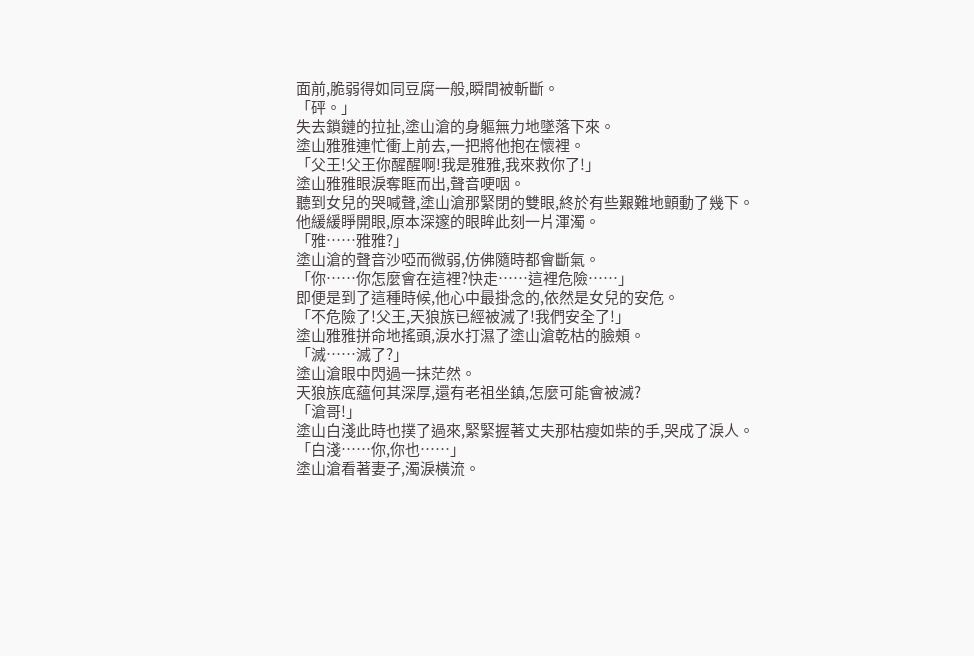面前,脆弱得如同豆腐一般,瞬間被斬斷。
「砰。」
失去鎖鏈的拉扯,塗山滄的身軀無力地墜落下來。
塗山雅雅連忙衝上前去,一把將他抱在懷裡。
「父王!父王你醒醒啊!我是雅雅,我來救你了!」
塗山雅雅眼淚奪眶而出,聲音哽咽。
聽到女兒的哭喊聲,塗山滄那緊閉的雙眼,終於有些艱難地顫動了幾下。
他緩緩睜開眼,原本深邃的眼眸此刻一片渾濁。
「雅……雅雅?」
塗山滄的聲音沙啞而微弱,仿佛隨時都會斷氣。
「你……你怎麼會在這裡?快走……這裡危險……」
即便是到了這種時候,他心中最掛念的,依然是女兒的安危。
「不危險了!父王,天狼族已經被滅了!我們安全了!」
塗山雅雅拼命地搖頭,淚水打濕了塗山滄乾枯的臉頰。
「滅……滅了?」
塗山滄眼中閃過一抹茫然。
天狼族底蘊何其深厚,還有老祖坐鎮,怎麼可能會被滅?
「滄哥!」
塗山白淺此時也撲了過來,緊緊握著丈夫那枯瘦如柴的手,哭成了淚人。
「白淺……你,你也……」
塗山滄看著妻子,濁淚橫流。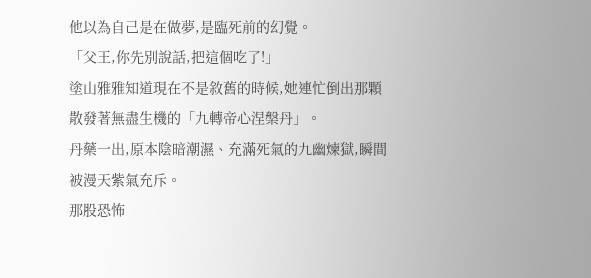他以為自己是在做夢,是臨死前的幻覺。
「父王,你先別說話,把這個吃了!」
塗山雅雅知道現在不是敘舊的時候,她連忙倒出那顆散發著無盡生機的「九轉帝心涅槃丹」。
丹藥一出,原本陰暗潮濕、充滿死氣的九幽煉獄,瞬間被漫天紫氣充斥。
那股恐怖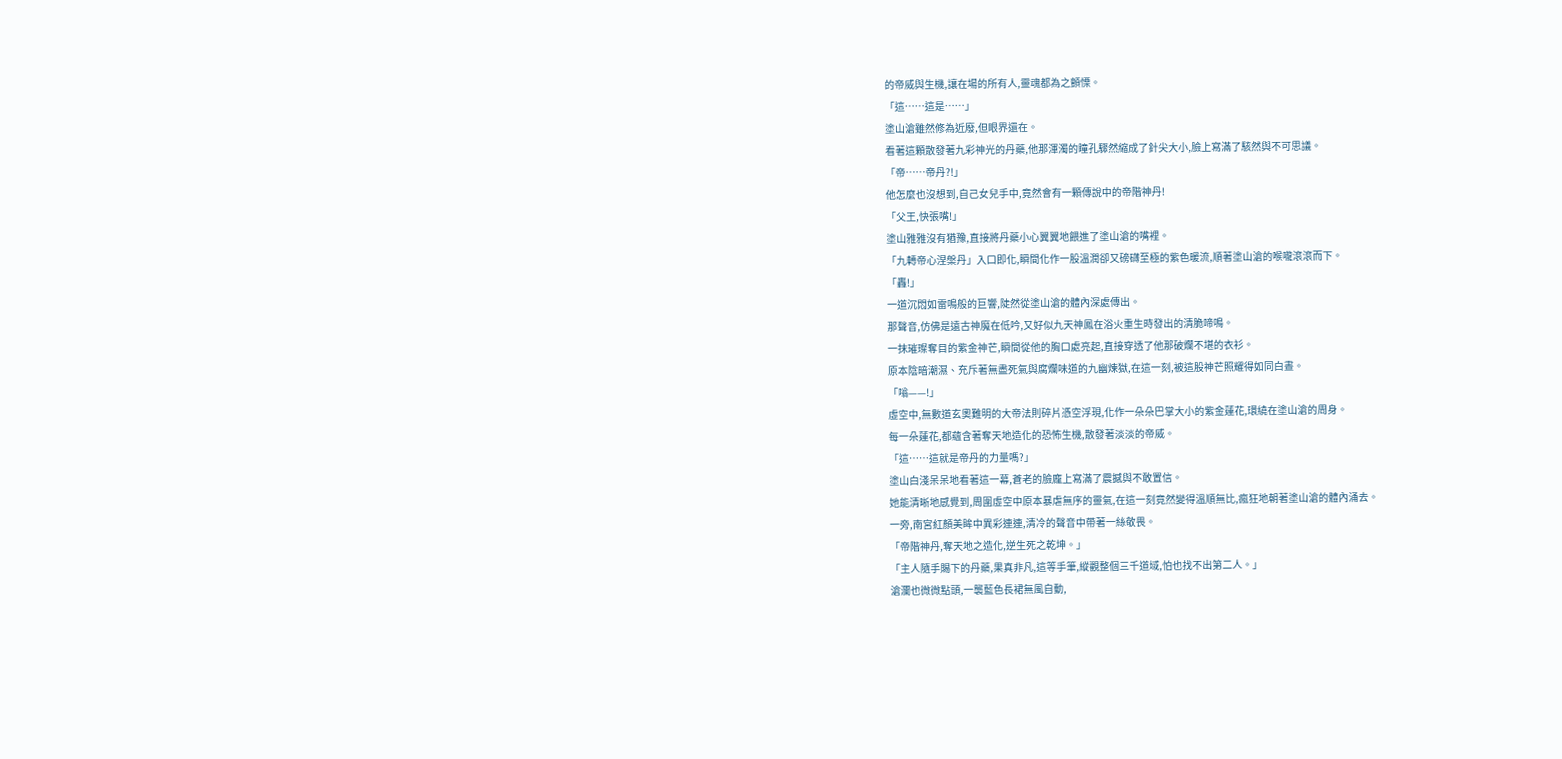的帝威與生機,讓在場的所有人,靈魂都為之顫慄。
「這……這是……」
塗山滄雖然修為近廢,但眼界還在。
看著這顆散發著九彩神光的丹藥,他那渾濁的瞳孔驟然縮成了針尖大小,臉上寫滿了駭然與不可思議。
「帝……帝丹?!」
他怎麼也沒想到,自己女兒手中,竟然會有一顆傳說中的帝階神丹!
「父王,快張嘴!」
塗山雅雅沒有猶豫,直接將丹藥小心翼翼地餵進了塗山滄的嘴裡。
「九轉帝心涅槃丹」入口即化,瞬間化作一股溫潤卻又磅礴至極的紫色暖流,順著塗山滄的喉嚨滾滾而下。
「轟!」
一道沉悶如雷鳴般的巨響,陡然從塗山滄的體內深處傳出。
那聲音,仿佛是遠古神魔在低吟,又好似九天神鳳在浴火重生時發出的清脆啼鳴。
一抹璀璨奪目的紫金神芒,瞬間從他的胸口處亮起,直接穿透了他那破爛不堪的衣衫。
原本陰暗潮濕、充斥著無盡死氣與腐爛味道的九幽煉獄,在這一刻,被這股神芒照耀得如同白晝。
「嗡——!」
虛空中,無數道玄奧難明的大帝法則碎片憑空浮現,化作一朵朵巴掌大小的紫金蓮花,環繞在塗山滄的周身。
每一朵蓮花,都蘊含著奪天地造化的恐怖生機,散發著淡淡的帝威。
「這……這就是帝丹的力量嗎?」
塗山白淺呆呆地看著這一幕,蒼老的臉龐上寫滿了震撼與不敢置信。
她能清晰地感覺到,周圍虛空中原本暴虐無序的靈氣,在這一刻竟然變得溫順無比,瘋狂地朝著塗山滄的體內涌去。
一旁,南宮紅顏美眸中異彩連連,清冷的聲音中帶著一絲敬畏。
「帝階神丹,奪天地之造化,逆生死之乾坤。」
「主人隨手賜下的丹藥,果真非凡,這等手筆,縱觀整個三千道域,怕也找不出第二人。」
滄瀾也微微點頭,一襲藍色長裙無風自動,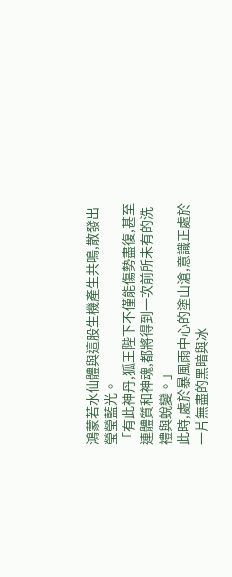鴻蒙若水仙體與這股生機產生共鳴,散發出瑩瑩藍光。
「有此神丹,狐王陛下不僅能傷勢盡復,甚至連體質和神魂,都將得到一次前所未有的洗禮與蛻變。」
此時,處於暴風雨中心的塗山滄,意識正處於一片無盡的黑暗與冰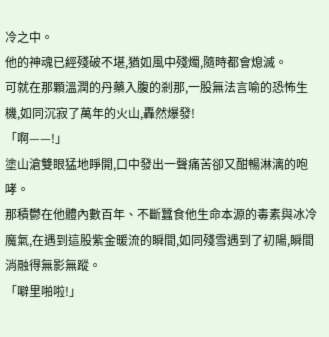冷之中。
他的神魂已經殘破不堪,猶如風中殘燭,隨時都會熄滅。
可就在那顆溫潤的丹藥入腹的剎那,一股無法言喻的恐怖生機,如同沉寂了萬年的火山,轟然爆發!
「啊——!」
塗山滄雙眼猛地睜開,口中發出一聲痛苦卻又酣暢淋漓的咆哮。
那積鬱在他體內數百年、不斷蠶食他生命本源的毒素與冰冷魔氣,在遇到這股紫金暖流的瞬間,如同殘雪遇到了初陽,瞬間消融得無影無蹤。
「噼里啪啦!」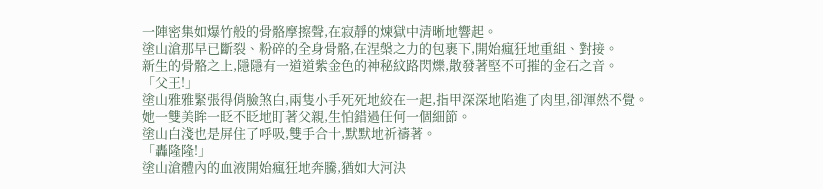一陣密集如爆竹般的骨骼摩擦聲,在寂靜的煉獄中清晰地響起。
塗山滄那早已斷裂、粉碎的全身骨骼,在涅槃之力的包裹下,開始瘋狂地重組、對接。
新生的骨骼之上,隱隱有一道道紫金色的神秘紋路閃爍,散發著堅不可摧的金石之音。
「父王!」
塗山雅雅緊張得俏臉煞白,兩隻小手死死地絞在一起,指甲深深地陷進了肉里,卻渾然不覺。
她一雙美眸一眨不眨地盯著父親,生怕錯過任何一個細節。
塗山白淺也是屏住了呼吸,雙手合十,默默地祈禱著。
「轟隆隆!」
塗山滄體內的血液開始瘋狂地奔騰,猶如大河決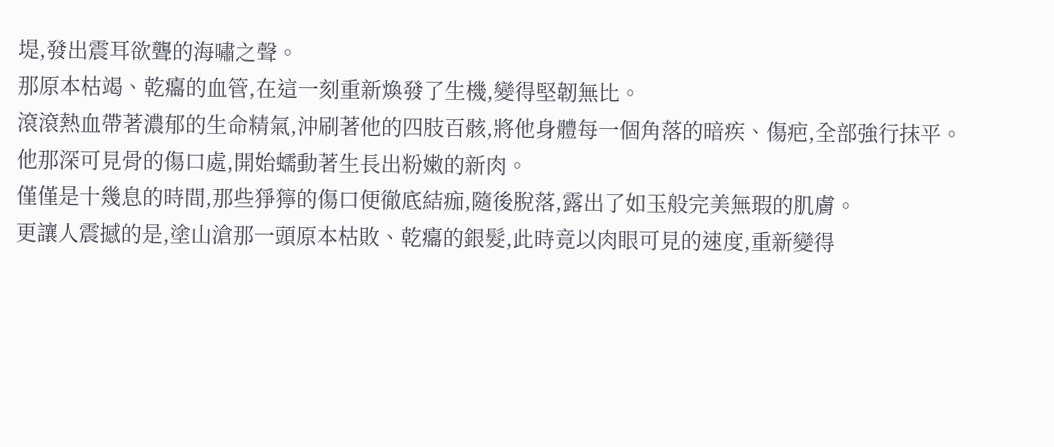堤,發出震耳欲聾的海嘯之聲。
那原本枯竭、乾癟的血管,在這一刻重新煥發了生機,變得堅韌無比。
滾滾熱血帶著濃郁的生命精氣,沖刷著他的四肢百骸,將他身體每一個角落的暗疾、傷疤,全部強行抹平。
他那深可見骨的傷口處,開始蠕動著生長出粉嫩的新肉。
僅僅是十幾息的時間,那些猙獰的傷口便徹底結痂,隨後脫落,露出了如玉般完美無瑕的肌膚。
更讓人震撼的是,塗山滄那一頭原本枯敗、乾癟的銀髮,此時竟以肉眼可見的速度,重新變得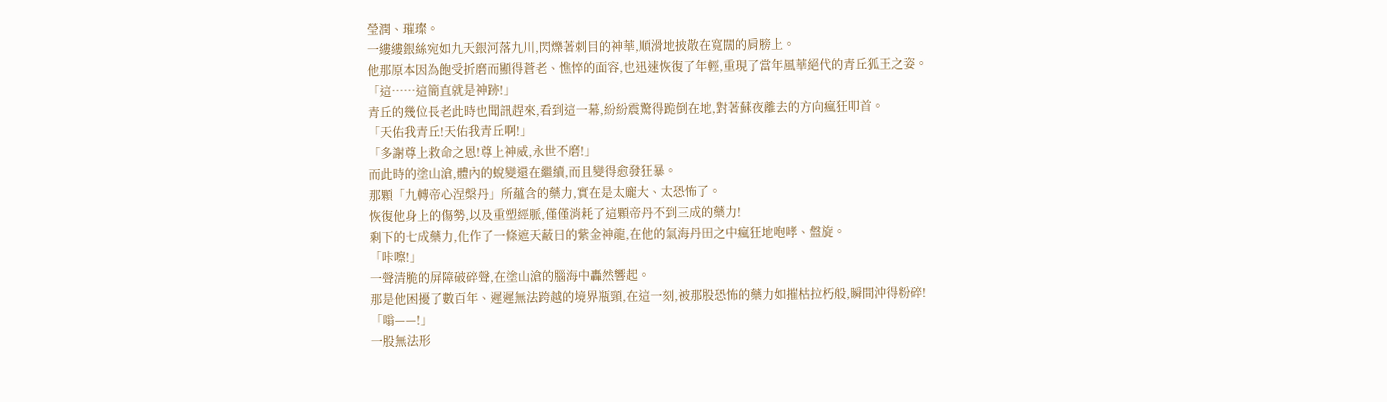瑩潤、璀璨。
一縷縷銀絲宛如九天銀河落九川,閃爍著刺目的神華,順滑地披散在寬闊的肩膀上。
他那原本因為飽受折磨而顯得蒼老、憔悴的面容,也迅速恢復了年輕,重現了當年風華絕代的青丘狐王之姿。
「這……這簡直就是神跡!」
青丘的幾位長老此時也聞訊趕來,看到這一幕,紛紛震驚得跪倒在地,對著蘇夜離去的方向瘋狂叩首。
「天佑我青丘!天佑我青丘啊!」
「多謝尊上救命之恩!尊上神威,永世不磨!」
而此時的塗山滄,體內的蛻變還在繼續,而且變得愈發狂暴。
那顆「九轉帝心涅槃丹」所蘊含的藥力,實在是太龐大、太恐怖了。
恢復他身上的傷勢,以及重塑經脈,僅僅消耗了這顆帝丹不到三成的藥力!
剩下的七成藥力,化作了一條遮天蔽日的紫金神龍,在他的氣海丹田之中瘋狂地咆哮、盤旋。
「咔嚓!」
一聲清脆的屏障破碎聲,在塗山滄的腦海中轟然響起。
那是他困擾了數百年、遲遲無法跨越的境界瓶頸,在這一刻,被那股恐怖的藥力如摧枯拉朽般,瞬間沖得粉碎!
「嗡——!」
一股無法形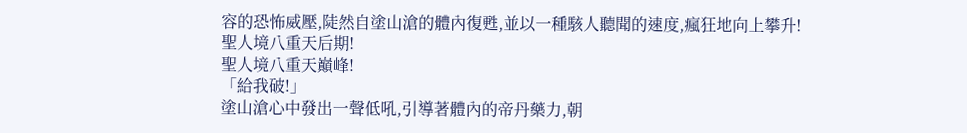容的恐怖威壓,陡然自塗山滄的體內復甦,並以一種駭人聽聞的速度,瘋狂地向上攀升!
聖人境八重天后期!
聖人境八重天巔峰!
「給我破!」
塗山滄心中發出一聲低吼,引導著體內的帝丹藥力,朝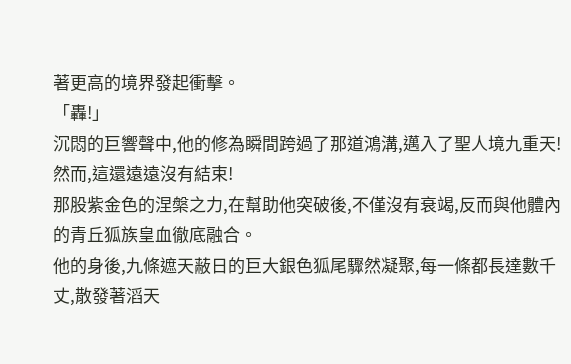著更高的境界發起衝擊。
「轟!」
沉悶的巨響聲中,他的修為瞬間跨過了那道鴻溝,邁入了聖人境九重天!
然而,這還遠遠沒有結束!
那股紫金色的涅槃之力,在幫助他突破後,不僅沒有衰竭,反而與他體內的青丘狐族皇血徹底融合。
他的身後,九條遮天蔽日的巨大銀色狐尾驟然凝聚,每一條都長達數千丈,散發著滔天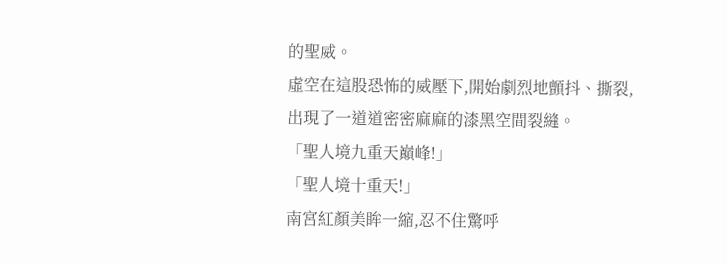的聖威。
虛空在這股恐怖的威壓下,開始劇烈地顫抖、撕裂,出現了一道道密密麻麻的漆黑空間裂縫。
「聖人境九重天巔峰!」
「聖人境十重天!」
南宮紅顏美眸一縮,忍不住驚呼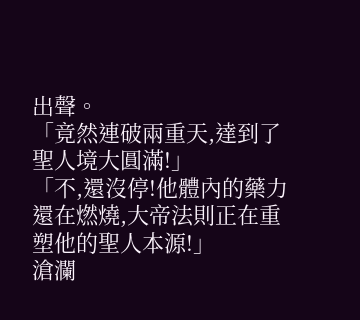出聲。
「竟然連破兩重天,達到了聖人境大圓滿!」
「不,還沒停!他體內的藥力還在燃燒,大帝法則正在重塑他的聖人本源!」
滄瀾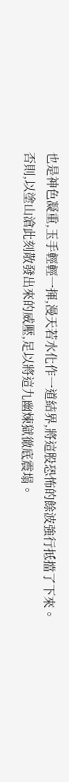也是神色凝重,玉手輕輕一揮,漫天若水化作一道結界,將這股恐怖的餘波強行抵擋了下來。
否則,以塗山滄此刻散發出來的威壓,足以將這九幽煉獄徹底震塌。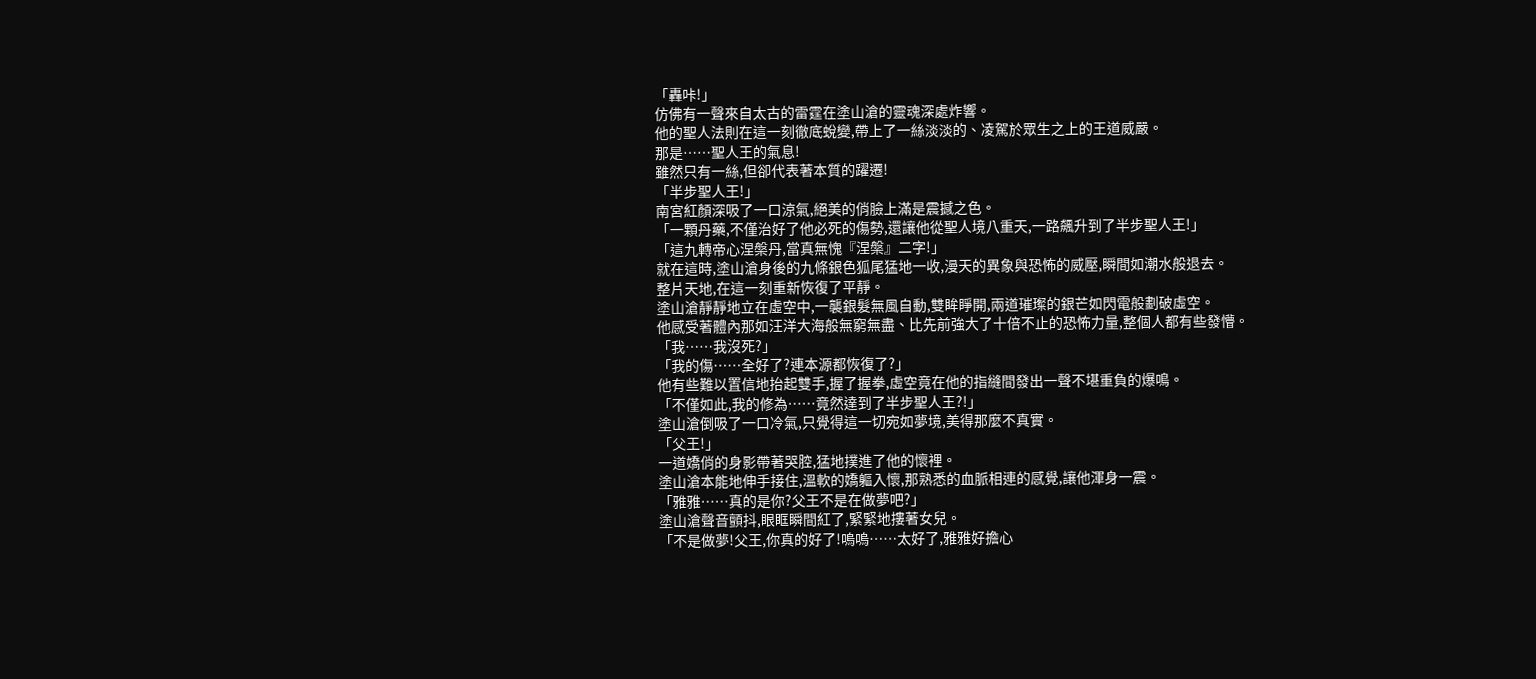「轟咔!」
仿佛有一聲來自太古的雷霆在塗山滄的靈魂深處炸響。
他的聖人法則在這一刻徹底蛻變,帶上了一絲淡淡的、凌駕於眾生之上的王道威嚴。
那是……聖人王的氣息!
雖然只有一絲,但卻代表著本質的躍遷!
「半步聖人王!」
南宮紅顏深吸了一口涼氣,絕美的俏臉上滿是震撼之色。
「一顆丹藥,不僅治好了他必死的傷勢,還讓他從聖人境八重天,一路飆升到了半步聖人王!」
「這九轉帝心涅槃丹,當真無愧『涅槃』二字!」
就在這時,塗山滄身後的九條銀色狐尾猛地一收,漫天的異象與恐怖的威壓,瞬間如潮水般退去。
整片天地,在這一刻重新恢復了平靜。
塗山滄靜靜地立在虛空中,一襲銀髮無風自動,雙眸睜開,兩道璀璨的銀芒如閃電般劃破虛空。
他感受著體內那如汪洋大海般無窮無盡、比先前強大了十倍不止的恐怖力量,整個人都有些發懵。
「我……我沒死?」
「我的傷……全好了?連本源都恢復了?」
他有些難以置信地抬起雙手,握了握拳,虛空竟在他的指縫間發出一聲不堪重負的爆鳴。
「不僅如此,我的修為……竟然達到了半步聖人王?!」
塗山滄倒吸了一口冷氣,只覺得這一切宛如夢境,美得那麼不真實。
「父王!」
一道嬌俏的身影帶著哭腔,猛地撲進了他的懷裡。
塗山滄本能地伸手接住,溫軟的嬌軀入懷,那熟悉的血脈相連的感覺,讓他渾身一震。
「雅雅……真的是你?父王不是在做夢吧?」
塗山滄聲音顫抖,眼眶瞬間紅了,緊緊地摟著女兒。
「不是做夢!父王,你真的好了!嗚嗚……太好了,雅雅好擔心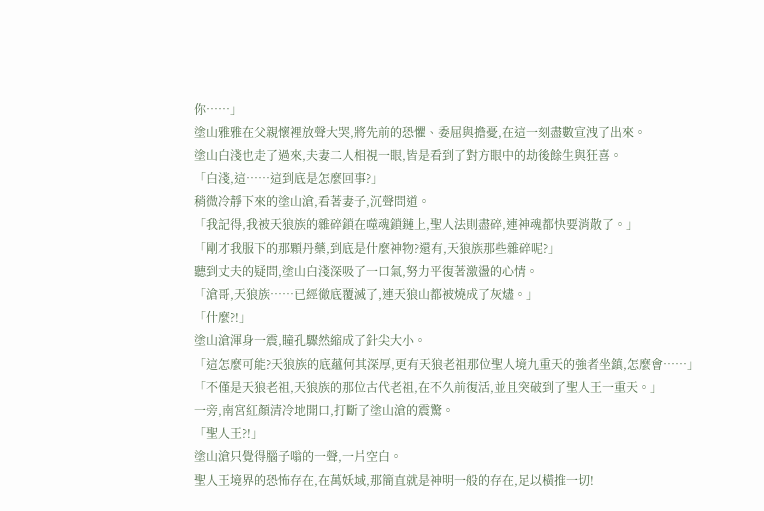你……」
塗山雅雅在父親懷裡放聲大哭,將先前的恐懼、委屈與擔憂,在這一刻盡數宣洩了出來。
塗山白淺也走了過來,夫妻二人相視一眼,皆是看到了對方眼中的劫後餘生與狂喜。
「白淺,這……這到底是怎麼回事?」
稍微冷靜下來的塗山滄,看著妻子,沉聲問道。
「我記得,我被天狼族的雜碎鎖在噬魂鎖鏈上,聖人法則盡碎,連神魂都快要消散了。」
「剛才我服下的那顆丹藥,到底是什麼神物?還有,天狼族那些雜碎呢?」
聽到丈夫的疑問,塗山白淺深吸了一口氣,努力平復著激盪的心情。
「滄哥,天狼族……已經徹底覆滅了,連天狼山都被燒成了灰燼。」
「什麼?!」
塗山滄渾身一震,瞳孔驟然縮成了針尖大小。
「這怎麼可能?天狼族的底蘊何其深厚,更有天狼老祖那位聖人境九重天的強者坐鎮,怎麼會……」
「不僅是天狼老祖,天狼族的那位古代老祖,在不久前復活,並且突破到了聖人王一重天。」
一旁,南宮紅顏清冷地開口,打斷了塗山滄的震驚。
「聖人王?!」
塗山滄只覺得腦子嗡的一聲,一片空白。
聖人王境界的恐怖存在,在萬妖域,那簡直就是神明一般的存在,足以橫推一切!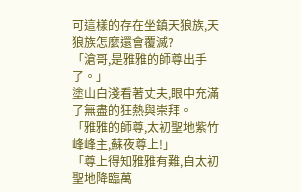可這樣的存在坐鎮天狼族,天狼族怎麼還會覆滅?
「滄哥,是雅雅的師尊出手了。」
塗山白淺看著丈夫,眼中充滿了無盡的狂熱與崇拜。
「雅雅的師尊,太初聖地紫竹峰峰主,蘇夜尊上!」
「尊上得知雅雅有難,自太初聖地降臨萬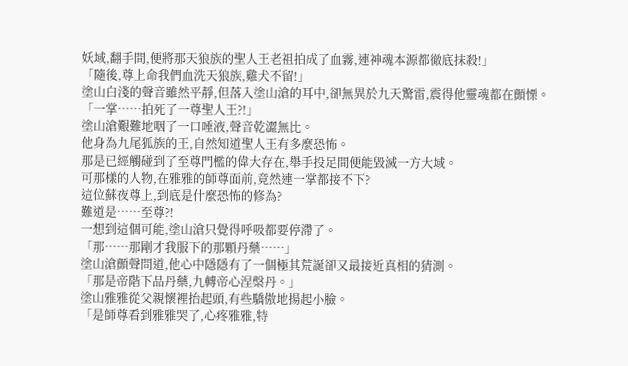妖域,翻手間,便將那天狼族的聖人王老祖拍成了血霧,連神魂本源都徹底抹殺!」
「隨後,尊上命我們血洗天狼族,雞犬不留!」
塗山白淺的聲音雖然平靜,但落入塗山滄的耳中,卻無異於九天驚雷,震得他靈魂都在顫慄。
「一掌……拍死了一尊聖人王?!」
塗山滄艱難地咽了一口唾液,聲音乾澀無比。
他身為九尾狐族的王,自然知道聖人王有多麼恐怖。
那是已經觸碰到了至尊門檻的偉大存在,舉手投足間便能毀滅一方大域。
可那樣的人物,在雅雅的師尊面前,竟然連一掌都接不下?
這位蘇夜尊上,到底是什麼恐怖的修為?
難道是……至尊?!
一想到這個可能,塗山滄只覺得呼吸都要停滯了。
「那……那剛才我服下的那顆丹藥……」
塗山滄顫聲問道,他心中隱隱有了一個極其荒誕卻又最接近真相的猜測。
「那是帝階下品丹藥,九轉帝心涅槃丹。」
塗山雅雅從父親懷裡抬起頭,有些驕傲地揚起小臉。
「是師尊看到雅雅哭了,心疼雅雅,特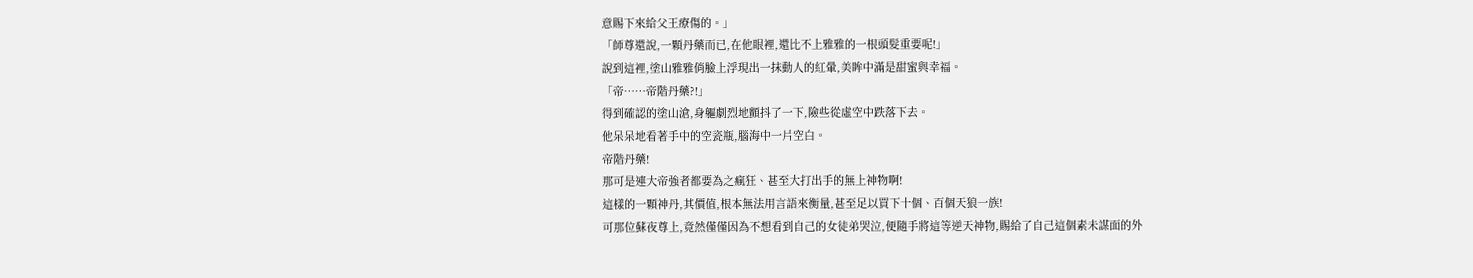意賜下來給父王療傷的。」
「師尊還說,一顆丹藥而已,在他眼裡,還比不上雅雅的一根頭髮重要呢!」
說到這裡,塗山雅雅俏臉上浮現出一抹動人的紅暈,美眸中滿是甜蜜與幸福。
「帝……帝階丹藥?!」
得到確認的塗山滄,身軀劇烈地顫抖了一下,險些從虛空中跌落下去。
他呆呆地看著手中的空瓷瓶,腦海中一片空白。
帝階丹藥!
那可是連大帝強者都要為之瘋狂、甚至大打出手的無上神物啊!
這樣的一顆神丹,其價值,根本無法用言語來衡量,甚至足以買下十個、百個天狼一族!
可那位蘇夜尊上,竟然僅僅因為不想看到自己的女徒弟哭泣,便隨手將這等逆天神物,賜給了自己這個素未謀面的外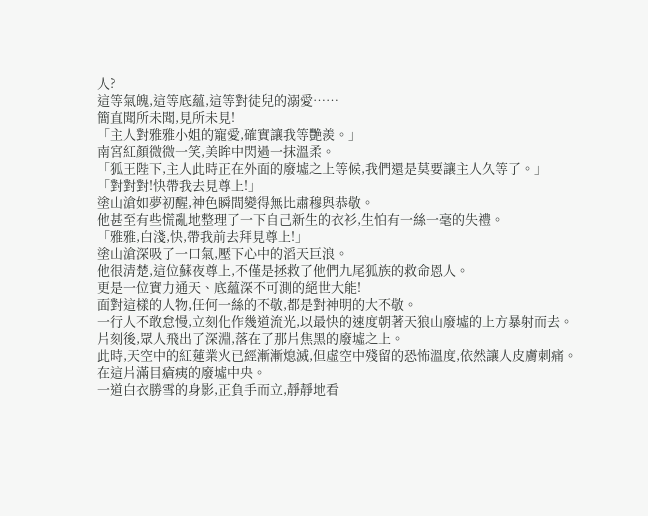人?
這等氣魄,這等底蘊,這等對徒兒的溺愛……
簡直聞所未聞,見所未見!
「主人對雅雅小姐的寵愛,確實讓我等艷羨。」
南宮紅顏微微一笑,美眸中閃過一抹溫柔。
「狐王陛下,主人此時正在外面的廢墟之上等候,我們還是莫要讓主人久等了。」
「對對對!快帶我去見尊上!」
塗山滄如夢初醒,神色瞬間變得無比肅穆與恭敬。
他甚至有些慌亂地整理了一下自己新生的衣衫,生怕有一絲一毫的失禮。
「雅雅,白淺,快,帶我前去拜見尊上!」
塗山滄深吸了一口氣,壓下心中的滔天巨浪。
他很清楚,這位蘇夜尊上,不僅是拯救了他們九尾狐族的救命恩人。
更是一位實力通天、底蘊深不可測的絕世大能!
面對這樣的人物,任何一絲的不敬,都是對神明的大不敬。
一行人不敢怠慢,立刻化作幾道流光,以最快的速度朝著天狼山廢墟的上方暴射而去。
片刻後,眾人飛出了深淵,落在了那片焦黑的廢墟之上。
此時,天空中的紅蓮業火已經漸漸熄滅,但虛空中殘留的恐怖溫度,依然讓人皮膚刺痛。
在這片滿目瘡痍的廢墟中央。
一道白衣勝雪的身影,正負手而立,靜靜地看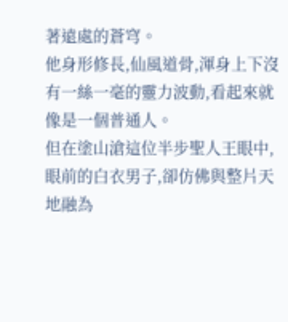著遠處的蒼穹。
他身形修長,仙風道骨,渾身上下沒有一絲一毫的靈力波動,看起來就像是一個普通人。
但在塗山滄這位半步聖人王眼中,眼前的白衣男子,卻仿佛與整片天地融為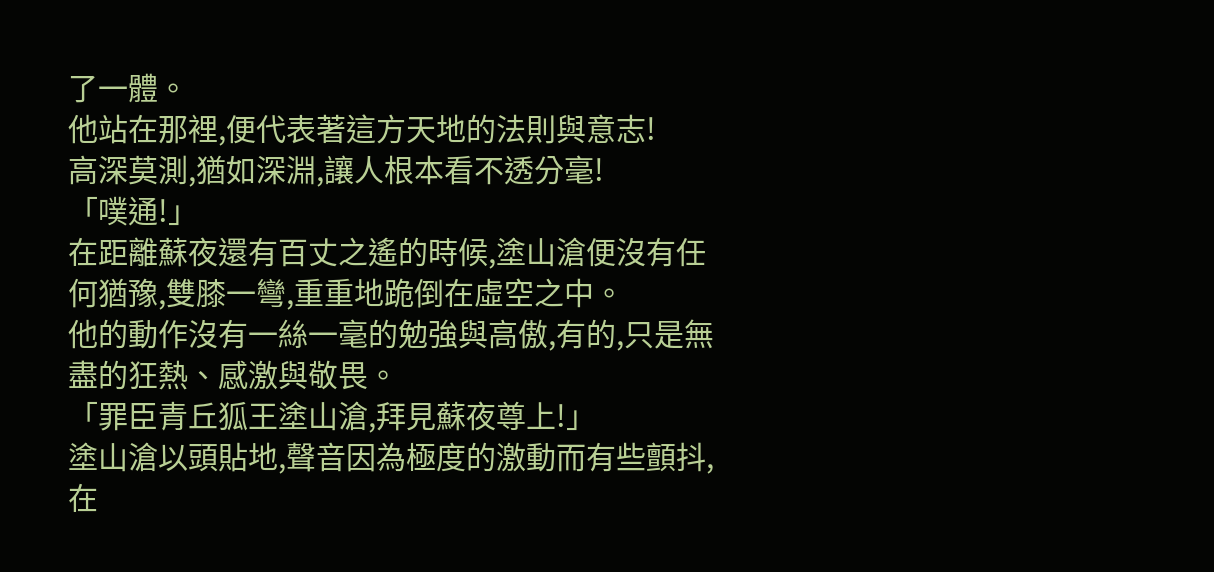了一體。
他站在那裡,便代表著這方天地的法則與意志!
高深莫測,猶如深淵,讓人根本看不透分毫!
「噗通!」
在距離蘇夜還有百丈之遙的時候,塗山滄便沒有任何猶豫,雙膝一彎,重重地跪倒在虛空之中。
他的動作沒有一絲一毫的勉強與高傲,有的,只是無盡的狂熱、感激與敬畏。
「罪臣青丘狐王塗山滄,拜見蘇夜尊上!」
塗山滄以頭貼地,聲音因為極度的激動而有些顫抖,在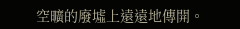空曠的廢墟上遠遠地傳開。